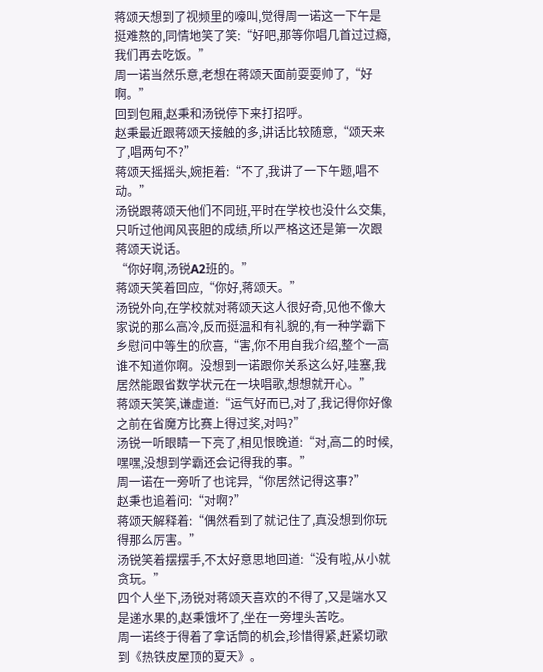蒋颂天想到了视频里的嚎叫,觉得周一诺这一下午是挺难熬的,同情地笑了笑:“好吧,那等你唱几首过过瘾,我们再去吃饭。”
周一诺当然乐意,老想在蒋颂天面前耍耍帅了,“好啊。”
回到包厢,赵秉和汤锐停下来打招呼。
赵秉最近跟蒋颂天接触的多,讲话比较随意,“颂天来了,唱两句不?”
蒋颂天摇摇头,婉拒着:“不了,我讲了一下午题,唱不动。”
汤锐跟蒋颂天他们不同班,平时在学校也没什么交集,只听过他闻风丧胆的成绩,所以严格这还是第一次跟蒋颂天说话。
“你好啊,汤锐A2班的。”
蒋颂天笑着回应,“你好,蒋颂天。”
汤锐外向,在学校就对蒋颂天这人很好奇,见他不像大家说的那么高冷,反而挺温和有礼貌的,有一种学霸下乡慰问中等生的欣喜,“害,你不用自我介绍,整个一高谁不知道你啊。没想到一诺跟你关系这么好,哇塞,我居然能跟省数学状元在一块唱歌,想想就开心。”
蒋颂天笑笑,谦虚道:“运气好而已,对了,我记得你好像之前在省魔方比赛上得过奖,对吗?”
汤锐一听眼睛一下亮了,相见恨晚道:“对,高二的时候,嘿嘿,没想到学霸还会记得我的事。”
周一诺在一旁听了也诧异,“你居然记得这事?”
赵秉也追着问:“对啊?”
蒋颂天解释着:“偶然看到了就记住了,真没想到你玩得那么厉害。”
汤锐笑着摆摆手,不太好意思地回道:“没有啦,从小就贪玩。”
四个人坐下,汤锐对蒋颂天喜欢的不得了,又是端水又是递水果的,赵秉饿坏了,坐在一旁埋头苦吃。
周一诺终于得着了拿话筒的机会,珍惜得紧,赶紧切歌到《热铁皮屋顶的夏天》。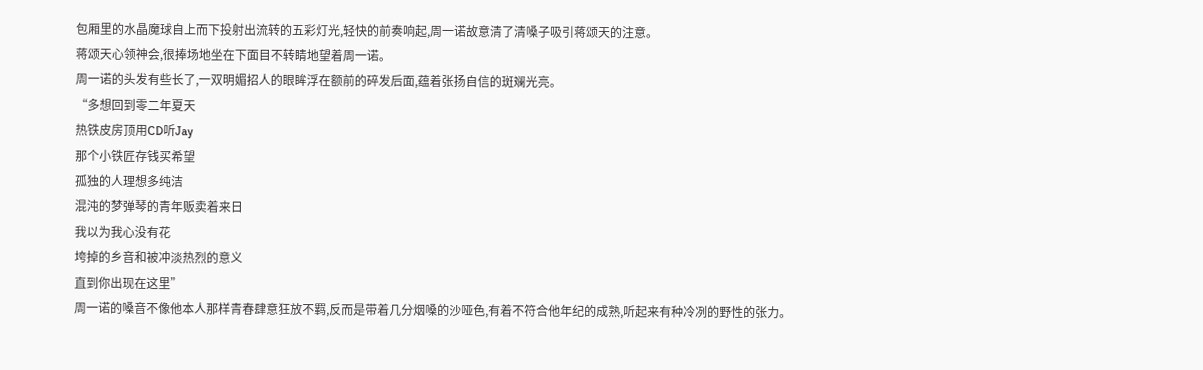包厢里的水晶魔球自上而下投射出流转的五彩灯光,轻快的前奏响起,周一诺故意清了清嗓子吸引蒋颂天的注意。
蒋颂天心领神会,很捧场地坐在下面目不转睛地望着周一诺。
周一诺的头发有些长了,一双明媚招人的眼眸浮在额前的碎发后面,蕴着张扬自信的斑斓光亮。
“多想回到零二年夏天
热铁皮房顶用CD听Jay
那个小铁匠存钱买希望
孤独的人理想多纯洁
混沌的梦弹琴的青年贩卖着来日
我以为我心没有花
垮掉的乡音和被冲淡热烈的意义
直到你出现在这里”
周一诺的嗓音不像他本人那样青春肆意狂放不羁,反而是带着几分烟嗓的沙哑色,有着不符合他年纪的成熟,听起来有种冷冽的野性的张力。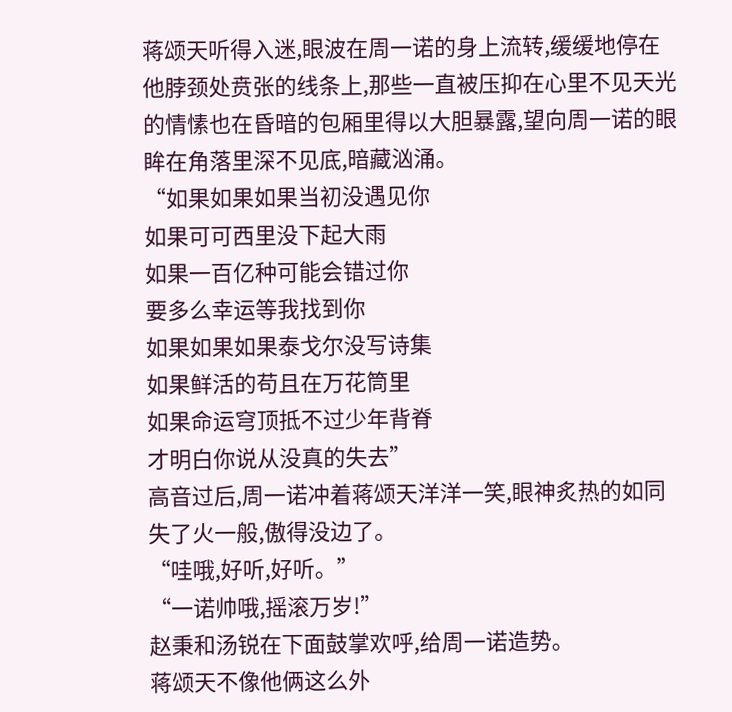蒋颂天听得入迷,眼波在周一诺的身上流转,缓缓地停在他脖颈处贲张的线条上,那些一直被压抑在心里不见天光的情愫也在昏暗的包厢里得以大胆暴露,望向周一诺的眼眸在角落里深不见底,暗藏汹涌。
“如果如果如果当初没遇见你
如果可可西里没下起大雨
如果一百亿种可能会错过你
要多么幸运等我找到你
如果如果如果泰戈尔没写诗集
如果鲜活的苟且在万花筒里
如果命运穹顶抵不过少年背脊
才明白你说从没真的失去”
高音过后,周一诺冲着蒋颂天洋洋一笑,眼神炙热的如同失了火一般,傲得没边了。
“哇哦,好听,好听。”
“一诺帅哦,摇滚万岁!”
赵秉和汤锐在下面鼓掌欢呼,给周一诺造势。
蒋颂天不像他俩这么外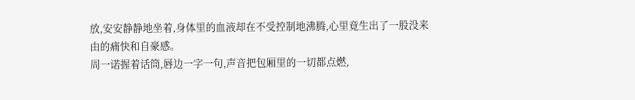放,安安静静地坐着,身体里的血液却在不受控制地沸腾,心里竟生出了一股没来由的痛快和自豪感。
周一诺握着话筒,唇边一字一句,声音把包厢里的一切都点燃,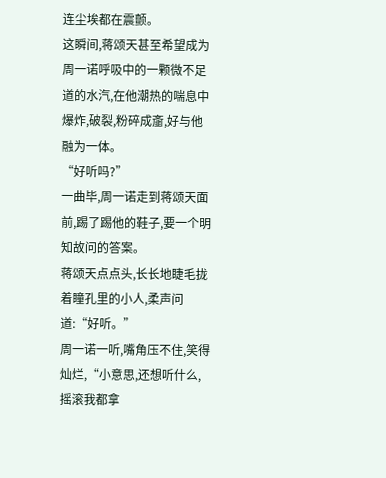连尘埃都在震颤。
这瞬间,蒋颂天甚至希望成为周一诺呼吸中的一颗微不足道的水汽,在他潮热的喘息中爆炸,破裂,粉碎成齑,好与他融为一体。
“好听吗?”
一曲毕,周一诺走到蒋颂天面前,踢了踢他的鞋子,要一个明知故问的答案。
蒋颂天点点头,长长地睫毛拢着瞳孔里的小人,柔声问道:“好听。”
周一诺一听,嘴角压不住,笑得灿烂,“小意思,还想听什么,摇滚我都拿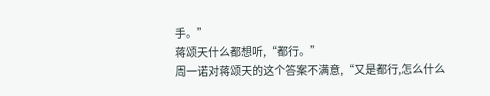手。”
蒋颂天什么都想听,“都行。”
周一诺对蒋颂天的这个答案不满意,“又是都行,怎么什么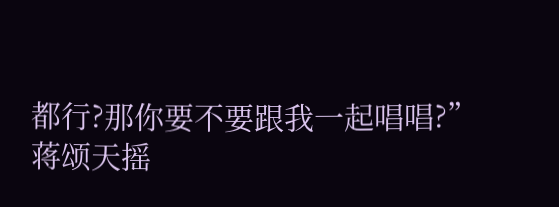都行?那你要不要跟我一起唱唱?”
蒋颂天摇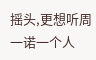摇头,更想听周一诺一个人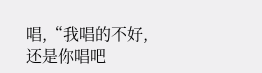唱,“我唱的不好,还是你唱吧